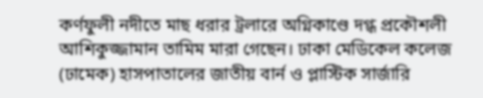কর্ণফুলী নদীতে মাছ ধরার ট্রলারে অগ্নিকাণ্ডে দগ্ধ প্রকৌশলী আশিকুজ্জামান তামিম মারা গেছেন। ঢাকা মেডিকেল কলেজ (ঢামেক) হাসপাতালের জাতীয় বার্ন ও প্লাস্টিক সার্জারি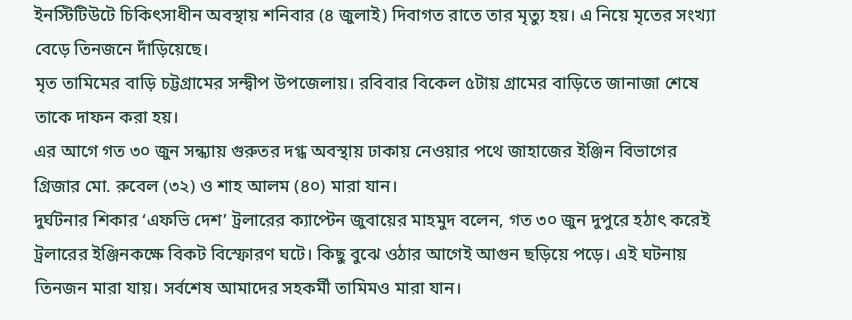ইনস্টিটিউটে চিকিৎসাধীন অবস্থায় শনিবার (৪ জুলাই) দিবাগত রাতে তার মৃত্যু হয়। এ নিয়ে মৃতের সংখ্যা বেড়ে তিনজনে দাঁড়িয়েছে।
মৃত তামিমের বাড়ি চট্টগ্রামের সন্দ্বীপ উপজেলায়। রবিবার বিকেল ৫টায় গ্রামের বাড়িতে জানাজা শেষে তাকে দাফন করা হয়।
এর আগে গত ৩০ জুন সন্ধ্যায় গুরুতর দগ্ধ অবস্থায় ঢাকায় নেওয়ার পথে জাহাজের ইঞ্জিন বিভাগের গ্রিজার মো. রুবেল (৩২) ও শাহ আলম (৪০) মারা যান।
দুর্ঘটনার শিকার ‘এফভি দেশ’ ট্রলারের ক্যাপ্টেন জুবায়ের মাহমুদ বলেন, গত ৩০ জুন দুপুরে হঠাৎ করেই ট্রলারের ইঞ্জিনকক্ষে বিকট বিস্ফোরণ ঘটে। কিছু বুঝে ওঠার আগেই আগুন ছড়িয়ে পড়ে। এই ঘটনায় তিনজন মারা যায়। সর্বশেষ আমাদের সহকর্মী তামিমও মারা যান।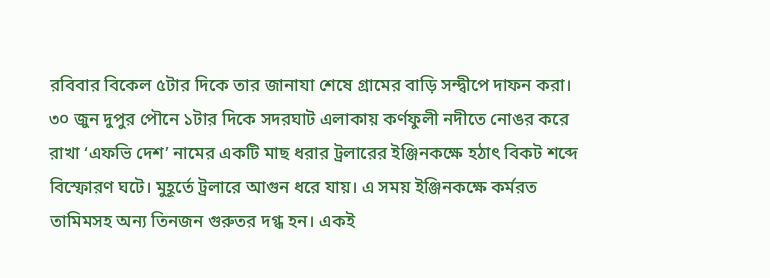রবিবার বিকেল ৫টার দিকে তার জানাযা শেষে গ্রামের বাড়ি সন্দ্বীপে দাফন করা।
৩০ জুন দুপুর পৌনে ১টার দিকে সদরঘাট এলাকায় কর্ণফুলী নদীতে নোঙর করে রাখা ‘এফভি দেশ’ নামের একটি মাছ ধরার ট্রলারের ইঞ্জিনকক্ষে হঠাৎ বিকট শব্দে বিস্ফোরণ ঘটে। মুহূর্তে ট্রলারে আগুন ধরে যায়। এ সময় ইঞ্জিনকক্ষে কর্মরত তামিমসহ অন্য তিনজন গুরুতর দগ্ধ হন। একই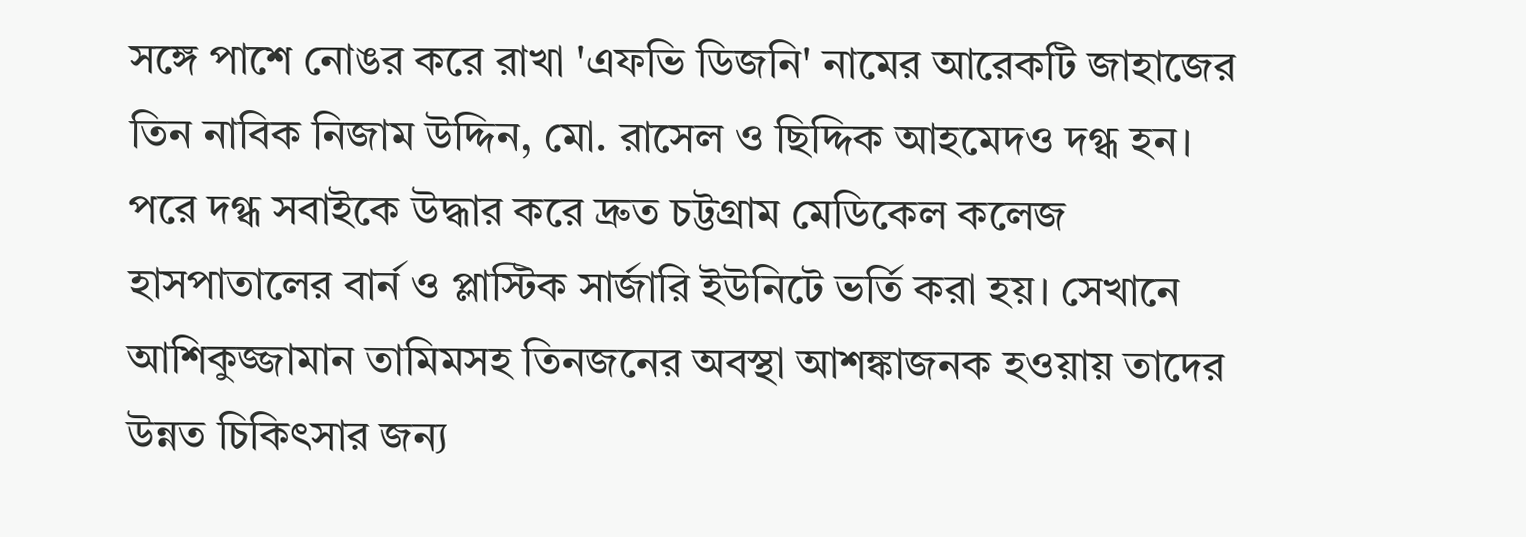সঙ্গে পাশে নোঙর করে রাখা 'এফভি ডিজনি' নামের আরেকটি জাহাজের তিন নাবিক নিজাম উদ্দিন, মো. রাসেল ও ছিদ্দিক আহমেদও দগ্ধ হন। পরে দগ্ধ সবাইকে উদ্ধার করে দ্রুত চট্টগ্রাম মেডিকেল কলেজ হাসপাতালের বার্ন ও প্লাস্টিক সার্জারি ইউনিটে ভর্তি করা হয়। সেখানে আশিকুজ্জামান তামিমসহ তিনজনের অবস্থা আশঙ্কাজনক হওয়ায় তাদের উন্নত চিকিৎসার জন্য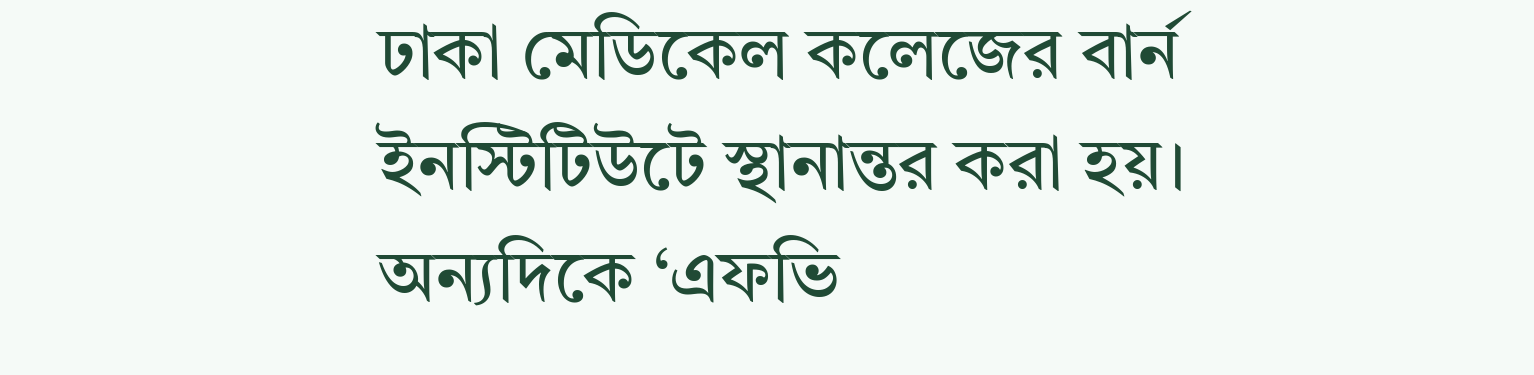ঢাকা মেডিকেল কলেজের বার্ন ইনস্টিটিউটে স্থানান্তর করা হয়। অন্যদিকে ‘এফভি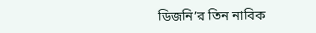ডিজনি’র তিন নাবিক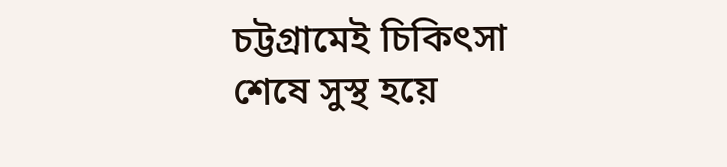চট্টগ্রামেই চিকিৎসা শেষে সুস্থ হয়ে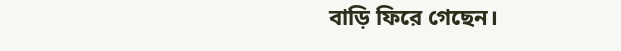বাড়ি ফিরে গেছেন।